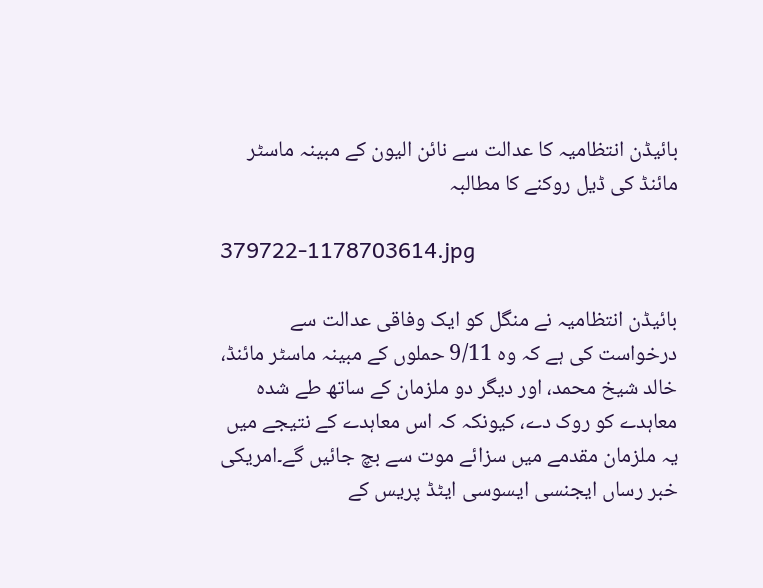بائیڈن انتظامیہ کا عدالت سے نائن الیون کے مبینہ ماسٹر مائنڈ کی ڈیل روکنے کا مطالبہ

379722-1178703614.jpg

بائیڈن انتظامیہ نے منگل کو ایک وفاقی عدالت سے درخواست کی ہے کہ وہ 9/11 حملوں کے مبینہ ماسٹر مائنڈ، خالد شیخ محمد، اور دیگر دو ملزمان کے ساتھ طے شدہ معاہدے کو روک دے، کیونکہ کہ اس معاہدے کے نتیجے میں یہ ملزمان مقدمے میں سزائے موت سے بچ جائیں گے۔امریکی خبر رساں ایجنسی ایسوسی ایٹڈ پریس کے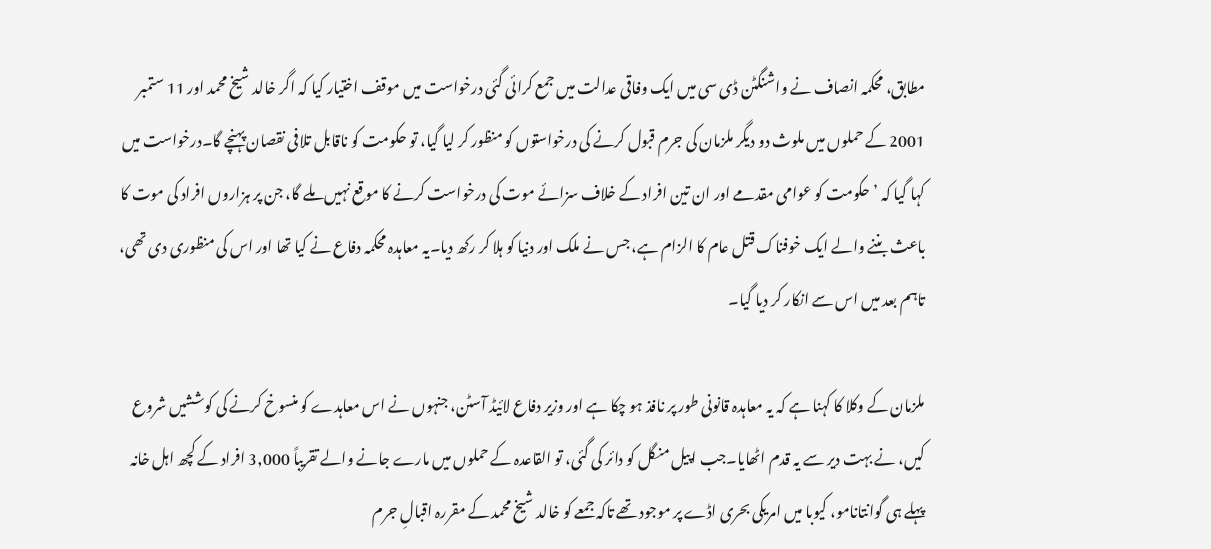مطابق، محکمہ انصاف نے واشنگٹن ڈی سی میں ایک وفاقی عدالت میں جمع کرائی گئی درخواست میں موقف اختیار کیا کہ اگر خالد شیخ محمد اور 11 ستمبر 2001 کے حملوں میں ملوث دو دیگر ملزمان کی جرم قبول کرنے کی درخواستوں کو منظور کر لیا گیا، تو حکومت کو ناقابل تلافی نقصان پہنچے گا۔درخواست میں کہا گیا کہ ’حکومت کو عوامی مقدمے اور ان تین افراد کے خلاف سزائے موت کی درخواست کرنے کا موقع نہیں ملے گا، جن پر ہزاروں افراد کی موت کا باعث بننے والے ایک خوفناک قتل عام کا الزام ہے، جس نے ملک اور دنیا کو ہلا کر رکھ دیا۔یہ معاہدہ محکمہ دفاع نے کیا تھا اور اس کی منظوری دی تھی، تاہم بعد میں اس سے انکار کر دیا گیا۔

ملزمان کے وکلا کا کہنا ہے کہ یہ معاہدہ قانونی طور پر نافذ ہو چکا ہے اور وزیر دفاع لائیڈ آسٹن، جنہوں نے اس معاہدے کو منسوخ کرنے کی کوششیں شروع کیں، نے بہت دیر سے یہ قدم اٹھایا۔جب اپیل منگل کو دائر کی گئی، تو القاعدہ کے حملوں میں مارے جانے والے تقریباً 3,000 افراد کے کچھ اہل خانہ پہلے ہی گوانتانامو، کیوبا میں امریکی بحری اڈے پر موجود تھے تاکہ جمعے کو خالد شیخ محمد کے مقررہ اقبالِ جرم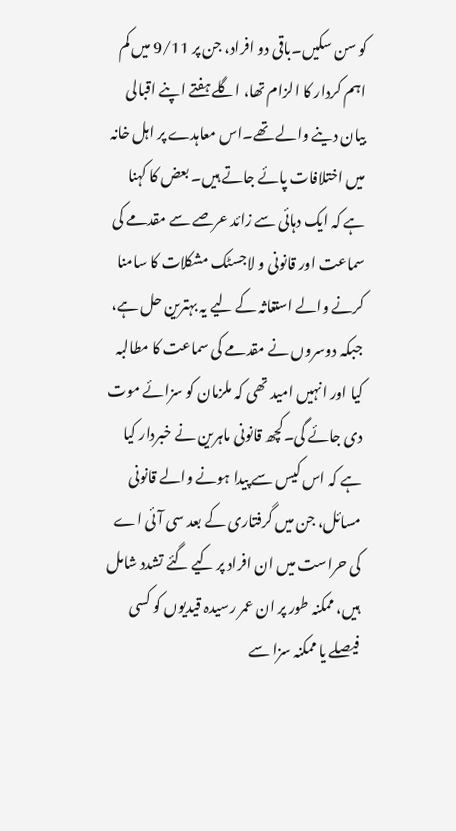کو سن سکیں۔باقی دو افراد، جن پر 9/11 میں کم اہم کردار کا الزام تھا، اگلے ہفتے اپنے اقبالی بیان دینے والے تھے۔اس معاہدے پر اہل خانہ میں اختلافات پائے جاتے ہیں۔ بعض کا کہنا ہے کہ ایک دہائی سے زائد عرصے سے مقدمے کی سماعت اور قانونی و لاجسٹک مشکلات کا سامنا کرنے والے استغاثہ کے لیے یہ بہترین حل ہے، جبکہ دوسروں نے مقدمے کی سماعت کا مطالبہ کیا اور انہیں امید تھی کہ ملزمان کو سزائے موت دی جائے گی۔کچھ قانونی ماہرین نے خبردار کیا ہے کہ اس کیس سے پیدا ہونے والے قانونی مسائل، جن میں گرفتاری کے بعد سی آئی اے کی حراست میں ان افراد پر کیے گئے تشدد شامل ہیں، ممکنہ طور پر ان عمر رسیدہ قیدیوں کو کسی فیصلے یا ممکنہ سزا سے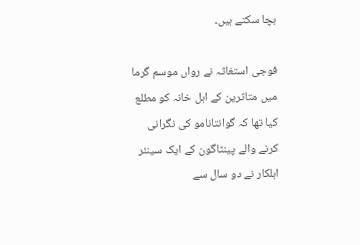بچا سکتے ہیں۔

فوجی استغاثہ نے رواں موسم گرما میں متاثرین کے اہل خانہ کو مطلع کیا تھا کہ گوانتانامو کی نگرانی کرنے والے پینٹاگون کے ایک سینئر اہلکار نے دو سال سے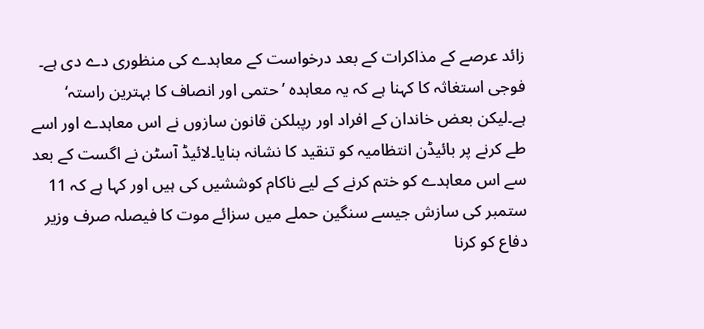زائد عرصے کے مذاکرات کے بعد درخواست کے معاہدے کی منظوری دے دی ہے۔ فوجی استغاثہ کا کہنا ہے کہ یہ معاہدہ ’حتمی اور انصاف کا بہترین راستہ‘ ہے۔لیکن بعض خاندان کے افراد اور رپبلکن قانون سازوں نے اس معاہدے اور اسے طے کرنے پر بائیڈن انتظامیہ کو تنقید کا نشانہ بنایا۔لائیڈ آسٹن نے اگست کے بعد سے اس معاہدے کو ختم کرنے کے لیے ناکام کوششیں کی ہیں اور کہا ہے کہ 11 ستمبر کی سازش جیسے سنگین حملے میں سزائے موت کا فیصلہ صرف وزیر دفاع کو کرنا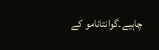چاہیے۔گوانتانامو کے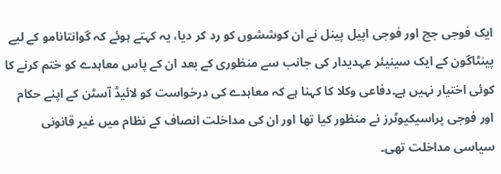ایک فوجی جج اور فوجی اپیل پینل نے ان کوششوں کو رد کر دیا، یہ کہتے ہوئے کہ گوانتانامو کے لیے پینٹاگون کے ایک سینیئر عہدیدار کی جانب سے منظوری کے بعد ان کے پاس معاہدے کو ختم کرنے کا کوئی اختیار نہیں ہے۔دفاعی وکلا کا کہنا ہے کہ معاہدے کی درخواست کو لائیڈ آسٹن کے اپنے حکام اور فوجی پراسیکیوٹرز نے منظور کیا تھا اور ان کی مداخلت انصاف کے نظام میں غیر قانونی سیاسی مداخلت تھی۔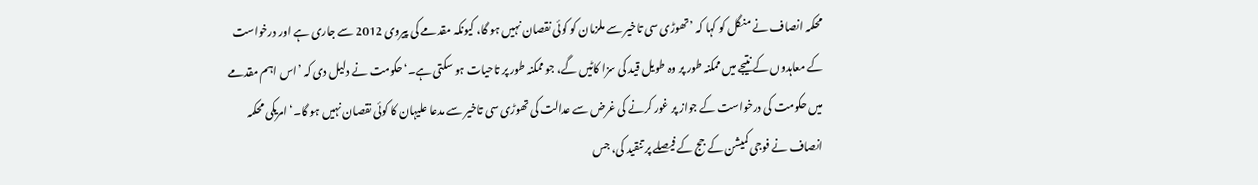محکمہ انصاف نے منگل کو کہا کہ ’تھوڑی سی تاخیر سے ملزمان کو کوئی نقصان نہیں ہو گا، کیونکہ مقدمے کی پیروی 2012 سے جاری ہے اور درخواست کے معاہدوں کے نتیجے میں ممکنہ طور پر وہ طویل قید کی سزا کاٹیں گے، جو ممکنہ طور پر تاحیات ہو سکتی ہے۔‘حکومت نے دلیل دی کہ ’اس اہم مقدمے میں حکومت کی درخواست کے جواز پر غور کرنے کی غرض سے عدالت کی تھوڑی سی تاخیر سے مدعا علیہان کا کوئی نقصان نہیں ہو گا۔‘امریکی محکمہ انصاف نے فوجی کمیشن کے جج کے فیصلے پر تنقید کی، جس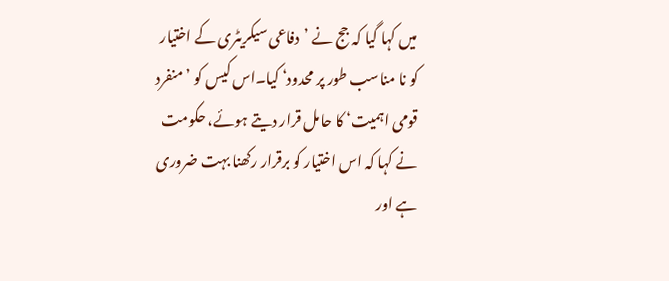میں کہا گیا کہ جج نے ’دفاعی سیکریٹری کے اختیار کو نا مناسب طور پر محدود‘ کیا۔اس کیس کو ’منفرد قومی اہمیت‘ کا حامل قرار دیتے ہوئے، حکومت نے کہا کہ اس اختیار کو برقرار رکھنا بہت ضروری ہے اور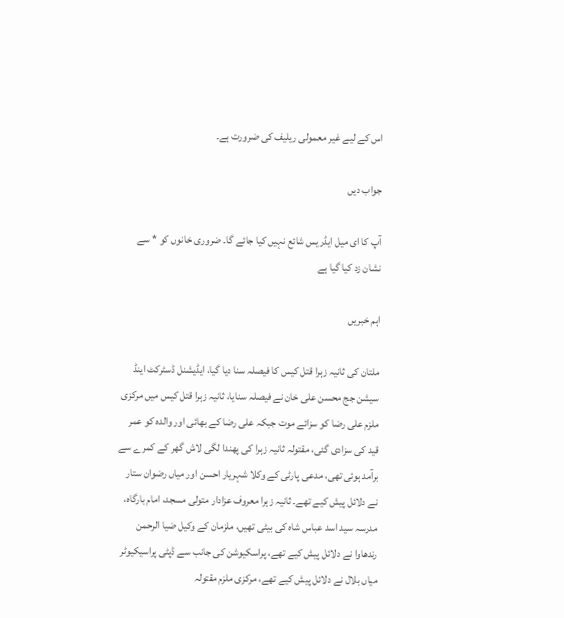اس کے لیے غیر معمولی ریلیف کی ضرورت ہے۔

جواب دیں

آپ کا ای میل ایڈریس شائع نہیں کیا جائے گا۔ ضروری خانوں کو * سے نشان زد کیا گیا ہے

اہم خبریں

ملتان کی ثانیہ زہرا قتل کیس کا فیصلہ سنا دیا گیا، ایڈیشنل ڈسٹرکٹ اینڈ سیشن جج محسن علی خان نے فیصلہ سنایا، ثانیہ زہرا قتل کیس میں مرکزی ملزم علی رضا کو سزائے موت جبکہ علی رضا کے بھائی اور والدہ کو عمر قید کی سزادی گئی، مقتولہ ثانیہ زہرا کی پھندا لگی لاش گھر کے کمرے سے برآمد ہوئی تھی، مدعی پارٹی کے وکلا شہریار احسن اور میاں رضوان ستار نے دلائل پیش کیے تھے۔ ثانیہ زہرا معروف عزادار متولی مسجد، امام بارگاہ، مدرسہ سید اسد عباس شاہ کی بیٹی تھیں، ملزمان کے وکیل ضیا الرحمن رندھاوا نے دلائل پیش کیے تھے، پراسکیوشن کی جانب سے ڈپٹی پراسیکیوٹر میاں بلال نے دلائل پیش کیے تھے، مرکزی ملزم مقتولہ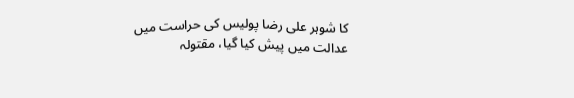کا شوہر علی رضا پولیس کی حراست میں عدالت میں پیش کیا گیا، مقتولہ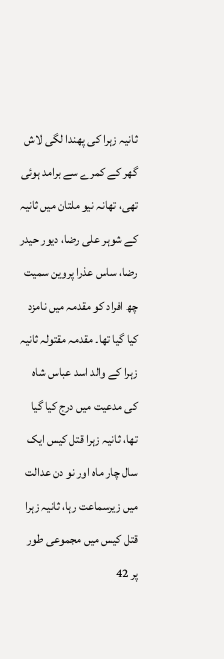ثانیہ زہرا کی پھندا لگی لاش گھر کے کمرے سے برامد ہوئی تھی، تھانہ نیو ملتان میں ثانیہ کے شوہر علی رضا، دیور حیدر رضا، ساس عذرا پروین سمیت چھ افراد کو مقدمہ میں نامزد کیا گیا تھا۔ مقدمہ مقتولہ ثانیہ زہرا کے والد اسد عباس شاہ کی مدعیت میں درج کیا گیا تھا، ثانیہ زہرا قتل کیس ایک سال چار ماہ اور نو دن عدالت میں زیرسماعت رہا، ثانیہ زہرا قتل کیس میں مجموعی طور پر 42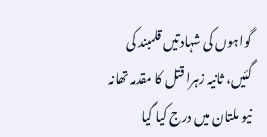گواہوں کی شہادتیں قلمبند کی گئیں، ثانیہ زہرا قتل کا مقدمہ تھانہ نیو ملتان میں درج کیا گیا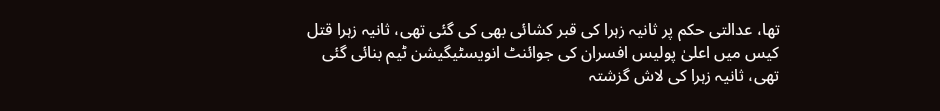تھا، عدالتی حکم پر ثانیہ زہرا کی قبر کشائی بھی کی گئی تھی، ثانیہ زہرا قتل کیس میں اعلیٰ پولیس افسران کی جوائنٹ انویسٹیگیشن ٹیم بنائی گئی تھی، ثانیہ زہرا کی لاش گزشتہ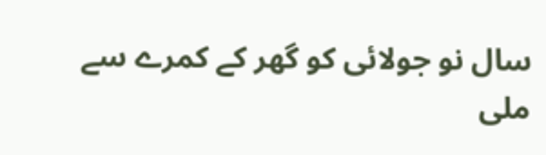سال نو جولائی کو گھر کے کمرے سے ملی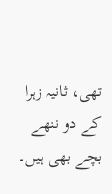تھی، ثانیہ زہرا کے دو ننھے بچے بھی ہیں۔